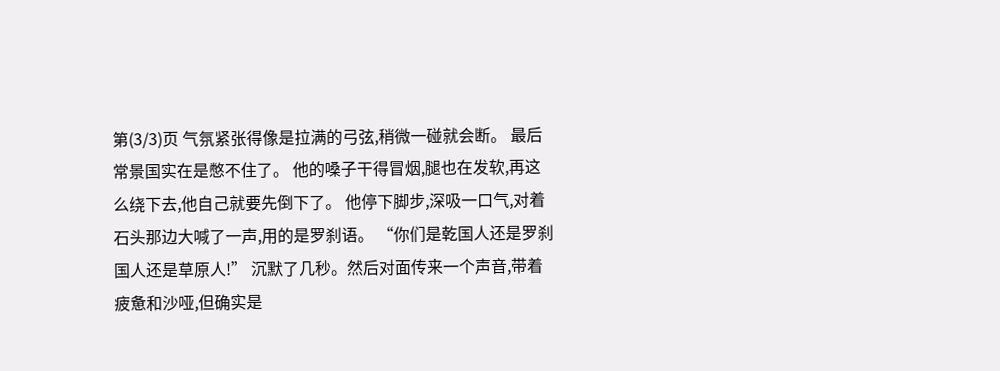第(3/3)页 气氛紧张得像是拉满的弓弦,稍微一碰就会断。 最后常景国实在是憋不住了。 他的嗓子干得冒烟,腿也在发软,再这么绕下去,他自己就要先倒下了。 他停下脚步,深吸一口气,对着石头那边大喊了一声,用的是罗刹语。 “你们是乾国人还是罗刹国人还是草原人!” 沉默了几秒。然后对面传来一个声音,带着疲惫和沙哑,但确实是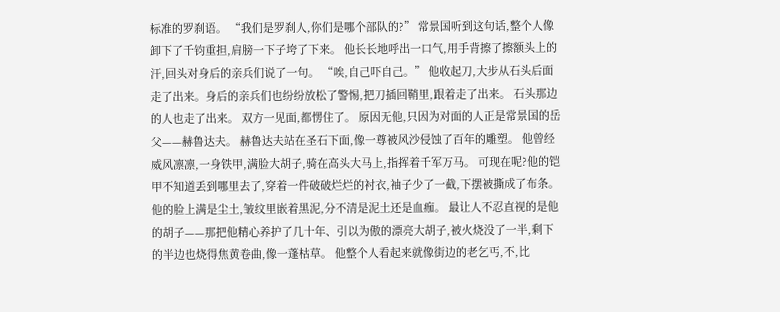标准的罗刹语。 “我们是罗刹人,你们是哪个部队的?” 常景国听到这句话,整个人像卸下了千钧重担,肩膀一下子垮了下来。 他长长地呼出一口气,用手背擦了擦额头上的汗,回头对身后的亲兵们说了一句。 “唉,自己吓自己。” 他收起刀,大步从石头后面走了出来。身后的亲兵们也纷纷放松了警惕,把刀插回鞘里,跟着走了出来。 石头那边的人也走了出来。 双方一见面,都愣住了。 原因无他,只因为对面的人正是常景国的岳父——赫鲁达夫。 赫鲁达夫站在圣石下面,像一尊被风沙侵蚀了百年的雕塑。 他曾经威风凛凛,一身铁甲,满脸大胡子,骑在高头大马上,指挥着千军万马。 可现在呢?他的铠甲不知道丢到哪里去了,穿着一件破破烂烂的衬衣,袖子少了一截,下摆被撕成了布条。他的脸上满是尘土,皱纹里嵌着黑泥,分不清是泥土还是血痂。 最让人不忍直视的是他的胡子——那把他精心养护了几十年、引以为傲的漂亮大胡子,被火烧没了一半,剩下的半边也烧得焦黄卷曲,像一蓬枯草。 他整个人看起来就像街边的老乞丐,不,比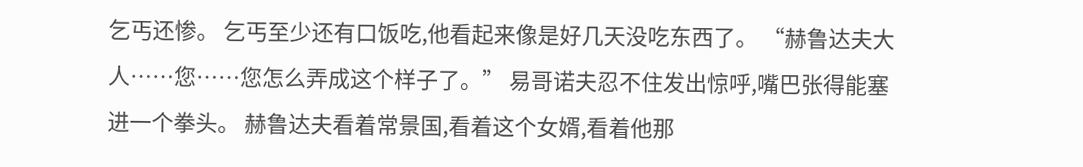乞丐还惨。 乞丐至少还有口饭吃,他看起来像是好几天没吃东西了。 “赫鲁达夫大人……您……您怎么弄成这个样子了。” 易哥诺夫忍不住发出惊呼,嘴巴张得能塞进一个拳头。 赫鲁达夫看着常景国,看着这个女婿,看着他那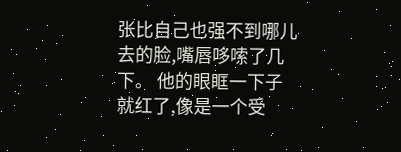张比自己也强不到哪儿去的脸,嘴唇哆嗦了几下。 他的眼眶一下子就红了,像是一个受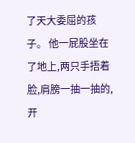了天大委屈的孩子。 他一屁股坐在了地上,两只手捂着脸,肩膀一抽一抽的,开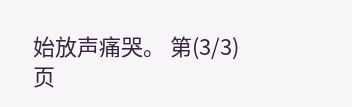始放声痛哭。 第(3/3)页